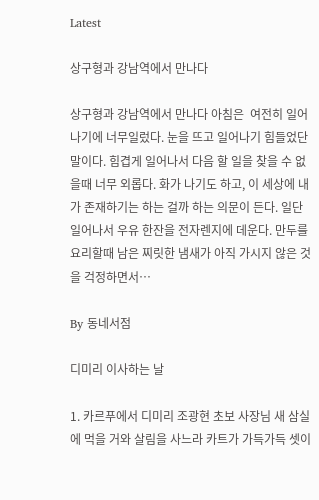Latest

상구형과 강남역에서 만나다

상구형과 강남역에서 만나다 아침은  여전히 일어나기에 너무일렀다. 눈을 뜨고 일어나기 힘들었단 말이다. 힘겹게 일어나서 다음 할 일을 찾을 수 없을때 너무 외롭다. 화가 나기도 하고, 이 세상에 내가 존재하기는 하는 걸까 하는 의문이 든다. 일단 일어나서 우유 한잔을 전자렌지에 데운다. 만두를 요리할때 남은 찌릿한 냄새가 아직 가시지 않은 것을 걱정하면서…

By 동네서점

디미리 이사하는 날

1. 카르푸에서 디미리 조광현 초보 사장님 새 삼실에 먹을 거와 살림을 사느라 카트가 가득가득 셋이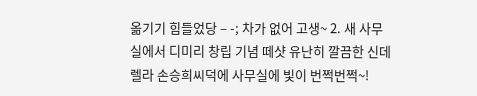옮기기 힘들었당 – -; 차가 없어 고생~ 2. 새 사무실에서 디미리 창립 기념 떼샷 유난히 깔끔한 신데렐라 손승희씨덕에 사무실에 빛이 번쩍번쩍~!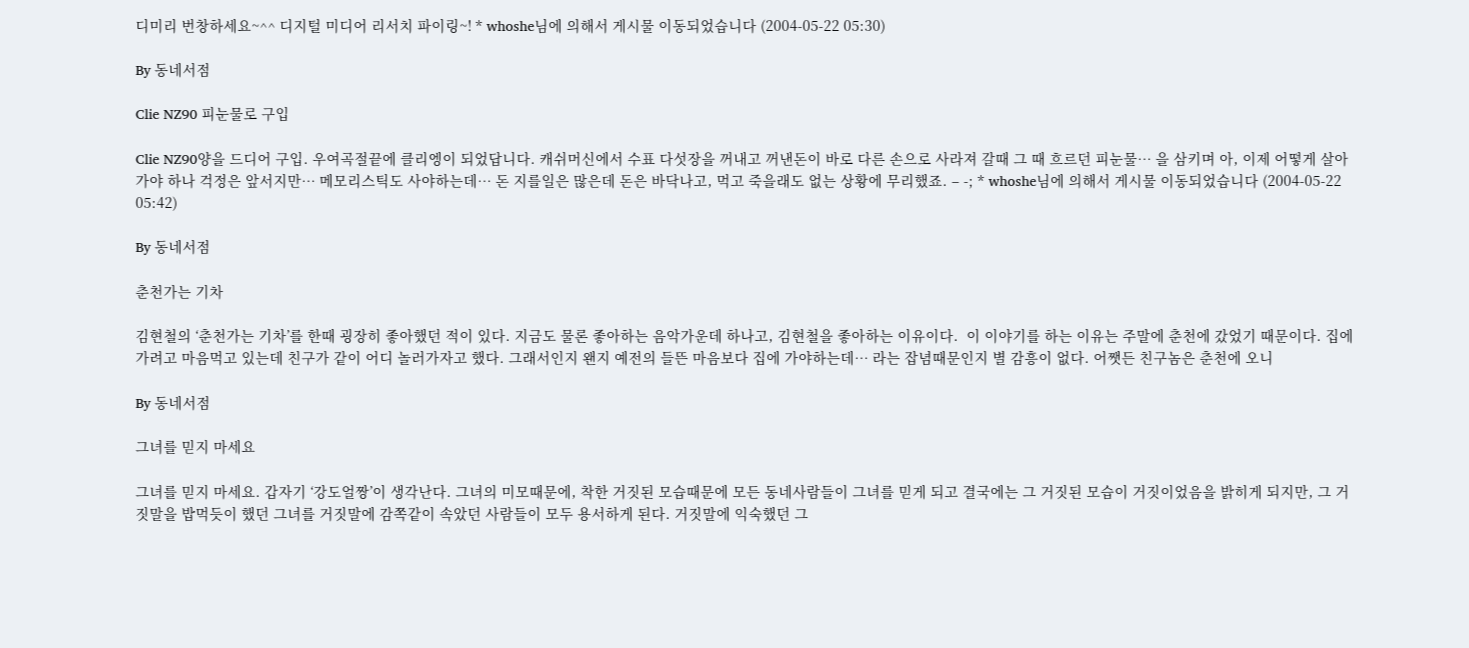디미리 번창하세요~^^ 디지털 미디어 리서치 파이링~! * whoshe님에 의해서 게시물 이동되었습니다 (2004-05-22 05:30)

By 동네서점

Clie NZ90 피눈물로 구입

Clie NZ90양을 드디어 구입. 우여곡절끝에 클리엥이 되었답니다. 캐쉬머신에서 수표 다섯장을 꺼내고 꺼낸돈이 바로 다른 손으로 사라져 갈때 그 때 흐르던 피눈물… 을 삼키며 아, 이제 어떻게 살아가야 하나 걱정은 앞서지만… 메모리스틱도 사야하는데… 돈 지를일은 많은데 돈은 바닥나고, 먹고 죽을래도 없는 상황에 무리했죠. – -; * whoshe님에 의해서 게시물 이동되었습니다 (2004-05-22 05:42)

By 동네서점

춘천가는 기차

김현철의 ‘춘천가는 기차’를 한때 굉장히 좋아했던 적이 있다. 지금도 물론 좋아하는 음악가운데 하나고, 김현철을 좋아하는 이유이다.  이 이야기를 하는 이유는 주말에 춘천에 갔었기 때문이다. 집에 가려고 마음먹고 있는데 친구가 같이 어디 놀러가자고 했다. 그래서인지 왠지 예전의 들뜬 마음보다 집에 가야하는데… 라는 잡념때문인지 별 감흥이 없다. 어쨋든 친구놈은 춘천에 오니

By 동네서점

그녀를 믿지 마세요

그녀를 믿지 마세요. 갑자기 ‘강도얼짱’이 생각난다. 그녀의 미모때문에, 착한 거짓된 모습때문에 모든 동네사람들이 그녀를 믿게 되고 결국에는 그 거짓된 모습이 거짓이었음을 밝히게 되지만, 그 거짓말을 밥먹듯이 했던 그녀를 거짓말에 감쪽같이 속았던 사람들이 모두 용서하게 된다. 거짓말에 익숙했던 그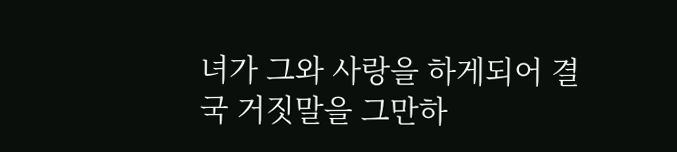녀가 그와 사랑을 하게되어 결국 거짓말을 그만하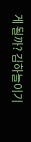게 될까? 김하늘이기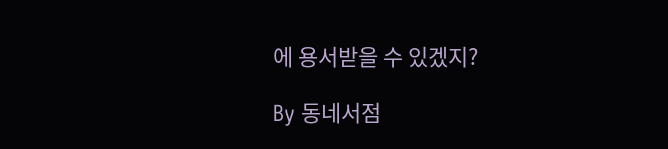에 용서받을 수 있겠지?

By 동네서점